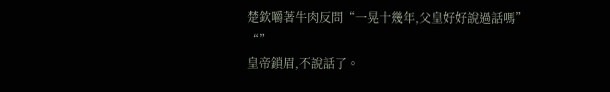楚欽嚼著牛肉反問“一晃十幾年,父皇好好說過話嗎”
“”
皇帝鎖眉,不說話了。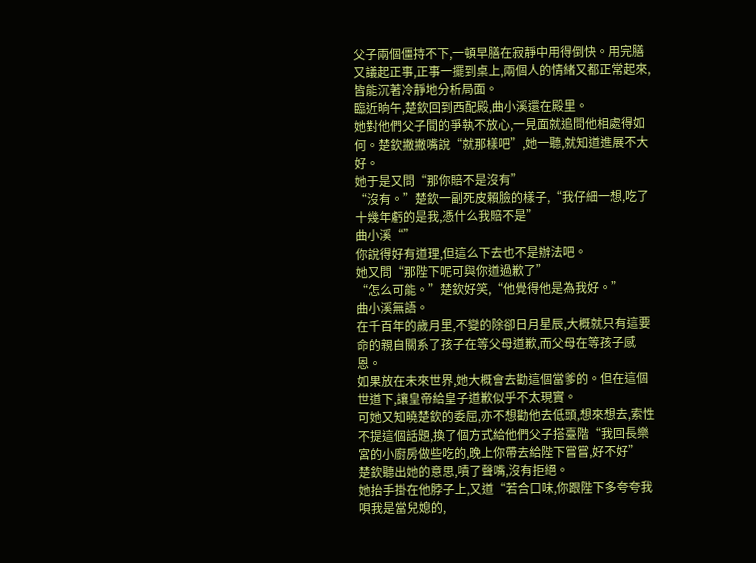父子兩個僵持不下,一頓早膳在寂靜中用得倒快。用完膳又議起正事,正事一擺到桌上,兩個人的情緒又都正常起來,皆能沉著冷靜地分析局面。
臨近晌午,楚欽回到西配殿,曲小溪還在殿里。
她對他們父子間的爭執不放心,一見面就追問他相處得如何。楚欽撇撇嘴說“就那樣吧”,她一聽,就知道進展不大好。
她于是又問“那你賠不是沒有”
“沒有。”楚欽一副死皮賴臉的樣子,“我仔細一想,吃了十幾年虧的是我,憑什么我賠不是”
曲小溪“”
你說得好有道理,但這么下去也不是辦法吧。
她又問“那陛下呢可與你道過歉了”
“怎么可能。”楚欽好笑,“他覺得他是為我好。”
曲小溪無語。
在千百年的歲月里,不變的除卻日月星辰,大概就只有這要命的親自關系了孩子在等父母道歉,而父母在等孩子感恩。
如果放在未來世界,她大概會去勸這個當爹的。但在這個世道下,讓皇帝給皇子道歉似乎不太現實。
可她又知曉楚欽的委屈,亦不想勸他去低頭,想來想去,索性不提這個話題,換了個方式給他們父子搭臺階“我回長樂宮的小廚房做些吃的,晚上你帶去給陛下嘗嘗,好不好”
楚欽聽出她的意思,嘖了聲嘴,沒有拒絕。
她抬手掛在他脖子上,又道“若合口味,你跟陛下多夸夸我唄我是當兒媳的,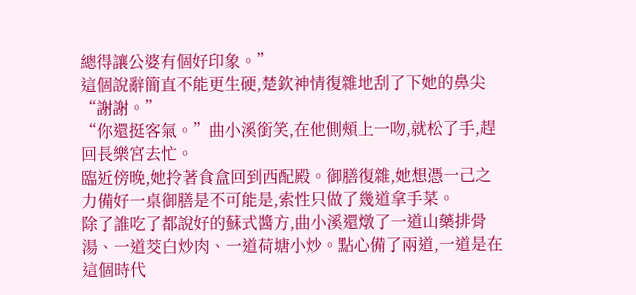總得讓公婆有個好印象。”
這個說辭簡直不能更生硬,楚欽神情復雜地刮了下她的鼻尖“謝謝。”
“你還挺客氣。”曲小溪銜笑,在他側頰上一吻,就松了手,趕回長樂宮去忙。
臨近傍晚,她拎著食盒回到西配殿。御膳復雜,她想憑一己之力備好一桌御膳是不可能是,索性只做了幾道拿手菜。
除了誰吃了都說好的蘇式醬方,曲小溪還燉了一道山藥排骨湯、一道茭白炒肉、一道荷塘小炒。點心備了兩道,一道是在這個時代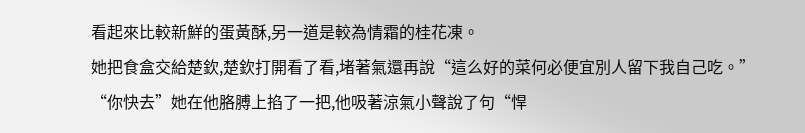看起來比較新鮮的蛋黃酥,另一道是較為情霜的桂花凍。
她把食盒交給楚欽,楚欽打開看了看,堵著氣還再說“這么好的菜何必便宜別人留下我自己吃。”
“你快去”她在他胳膊上掐了一把,他吸著涼氣小聲說了句“悍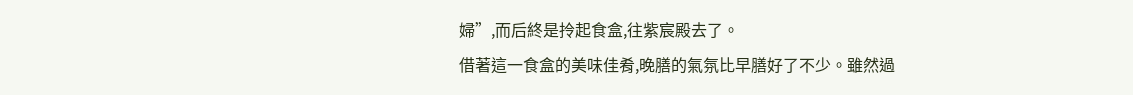婦”,而后終是拎起食盒,往紫宸殿去了。
借著這一食盒的美味佳肴,晚膳的氣氛比早膳好了不少。雖然過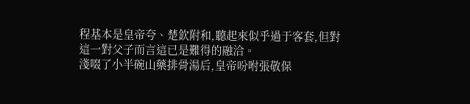程基本是皇帝夸、楚欽附和,聽起來似乎過于客套,但對這一對父子而言這已是難得的融洽。
淺啜了小半碗山藥排骨湯后,皇帝吩咐張敬保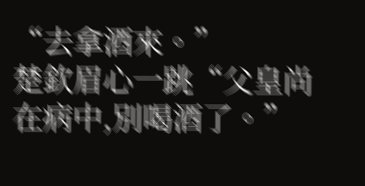“去拿酒來。”
楚欽眉心一跳“父皇尚在病中,別喝酒了。”